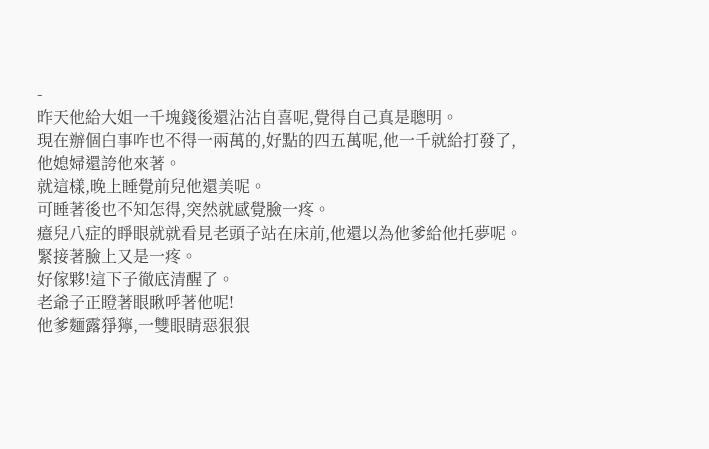-
昨天他給大姐一千塊錢後還沾沾自喜呢,覺得自己真是聰明。
現在辦個白事咋也不得一兩萬的,好點的四五萬呢,他一千就給打發了,他媳婦還誇他來著。
就這樣,晚上睡覺前兒他還美呢。
可睡著後也不知怎得,突然就感覺臉一疼。
癔兒八症的睜眼就就看見老頭子站在床前,他還以為他爹給他托夢呢。
緊接著臉上又是一疼。
好傢夥!這下子徹底清醒了。
老爺子正瞪著眼瞅呼著他呢!
他爹麵露猙獰,一雙眼睛惡狠狠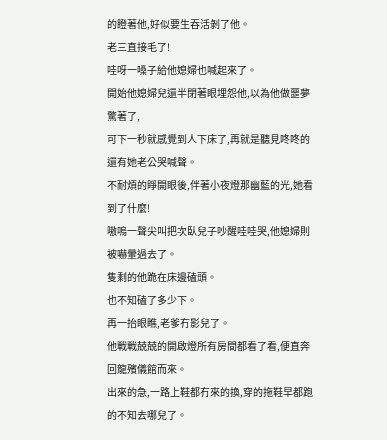的瞪著他,好似要生吞活剝了他。
老三直接毛了!
哇呀一嗓子給他媳婦也喊起來了。
開始他媳婦兒還半閉著眼埋怨他,以為他做噩夢驚著了,
可下一秒就感覺到人下床了,再就是聽見咚咚的還有她老公哭喊聲。
不耐煩的睜開眼後,伴著小夜燈那幽藍的光,她看到了什麼!
嗷嗚一聲尖叫把次臥兒子吵醒哇哇哭,他媳婦則被嚇暈過去了。
隻剩的他跪在床邊磕頭。
也不知磕了多少下。
再一抬眼瞧,老爹冇影兒了。
他戰戰兢兢的開啟燈所有房間都看了看,便直奔回龍殯儀館而來。
出來的急,一路上鞋都冇來的換,穿的拖鞋早都跑的不知去哪兒了。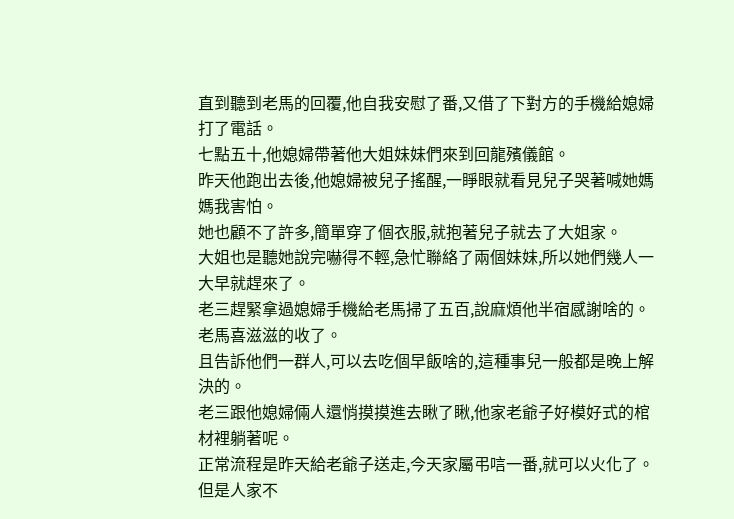直到聽到老馬的回覆,他自我安慰了番,又借了下對方的手機給媳婦打了電話。
七點五十,他媳婦帶著他大姐妹妹們來到回龍殯儀館。
昨天他跑出去後,他媳婦被兒子搖醒,一睜眼就看見兒子哭著喊她媽媽我害怕。
她也顧不了許多,簡單穿了個衣服,就抱著兒子就去了大姐家。
大姐也是聽她說完嚇得不輕,急忙聯絡了兩個妹妹,所以她們幾人一大早就趕來了。
老三趕緊拿過媳婦手機給老馬掃了五百,說麻煩他半宿感謝啥的。
老馬喜滋滋的收了。
且告訴他們一群人,可以去吃個早飯啥的,這種事兒一般都是晚上解決的。
老三跟他媳婦倆人還悄摸摸進去瞅了瞅,他家老爺子好模好式的棺材裡躺著呢。
正常流程是昨天給老爺子送走,今天家屬弔唁一番,就可以火化了。
但是人家不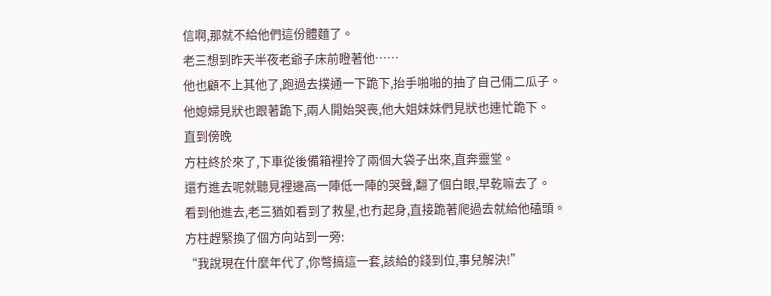信啊,那就不給他們這份體麵了。
老三想到昨天半夜老爺子床前瞪著他……
他也顧不上其他了,跑過去撲通一下跪下,抬手啪啪的抽了自己倆二瓜子。
他媳婦見狀也跟著跪下,兩人開始哭喪,他大姐妹妹們見狀也連忙跪下。
直到傍晚
方柱終於來了,下車從後備箱裡拎了兩個大袋子出來,直奔靈堂。
還冇進去呢就聽見裡邊高一陣低一陣的哭聲,翻了個白眼,早乾嘛去了。
看到他進去,老三猶如看到了救星,也冇起身,直接跪著爬過去就給他磕頭。
方柱趕緊換了個方向站到一旁:
“我說現在什麼年代了,你彆搞這一套,該給的錢到位,事兒解決!”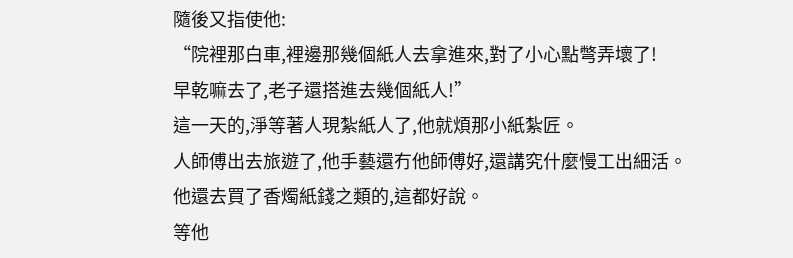隨後又指使他:
“院裡那白車,裡邊那幾個紙人去拿進來,對了小心點彆弄壞了!
早乾嘛去了,老子還搭進去幾個紙人!”
這一天的,淨等著人現紮紙人了,他就煩那小紙紮匠。
人師傅出去旅遊了,他手藝還冇他師傅好,還講究什麼慢工出細活。
他還去買了香燭紙錢之類的,這都好說。
等他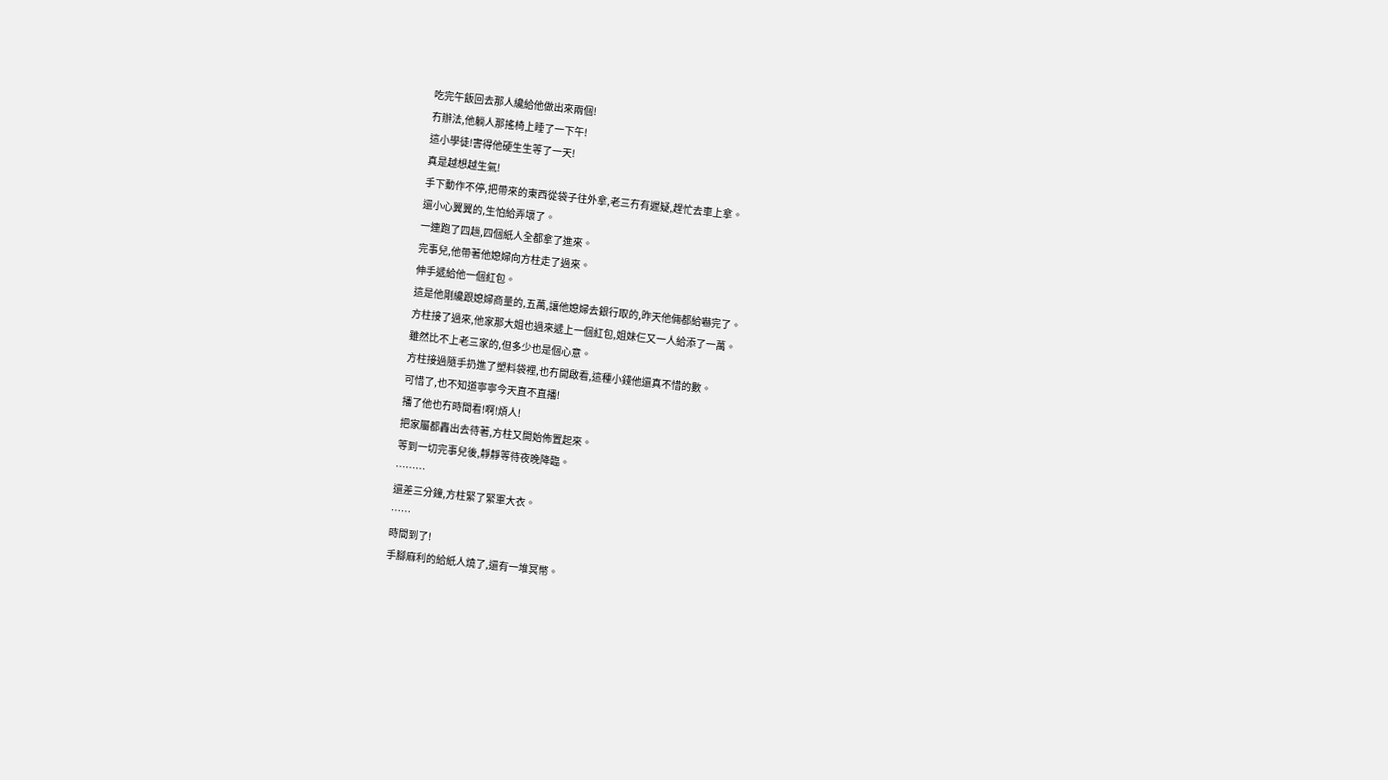吃完午飯回去那人纔給他做出來兩個!
冇辦法,他躺人那搖椅上睡了一下午!
這小學徒!害得他硬生生等了一天!
真是越想越生氣!
手下動作不停,把帶來的東西從袋子往外拿,老三冇有遲疑,趕忙去車上拿。
還小心翼翼的,生怕給弄壞了。
一連跑了四趟,四個紙人全都拿了進來。
完事兒,他帶著他媳婦向方柱走了過來。
伸手遞給他一個紅包。
這是他剛纔跟媳婦商量的,五萬,讓他媳婦去銀行取的,昨天他倆都給嚇完了。
方柱接了過來,他家那大姐也過來遞上一個紅包,姐妹仨又一人給添了一萬。
雖然比不上老三家的,但多少也是個心意。
方柱接過隨手扔進了塑料袋裡,也冇開啟看,這種小錢他還真不惜的數。
可惜了,也不知道寧寧今天直不直播!
播了他也冇時間看!啊!煩人!
把家屬都轟出去待著,方柱又開始佈置起來。
等到一切完事兒後,靜靜等待夜晚降臨。
………
還差三分鐘,方柱緊了緊軍大衣。
……
時間到了!
手腳麻利的給紙人燒了,還有一堆冥幣。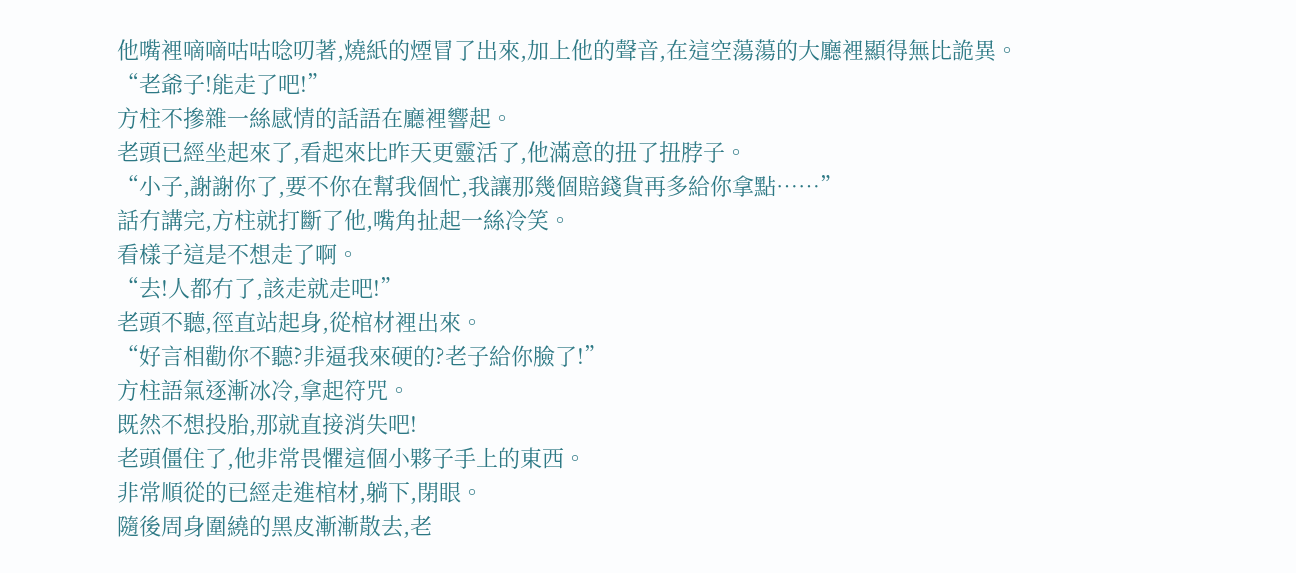他嘴裡嘀嘀咕咕唸叨著,燒紙的煙冒了出來,加上他的聲音,在這空蕩蕩的大廳裡顯得無比詭異。
“老爺子!能走了吧!”
方柱不摻雜一絲感情的話語在廳裡響起。
老頭已經坐起來了,看起來比昨天更靈活了,他滿意的扭了扭脖子。
“小子,謝謝你了,要不你在幫我個忙,我讓那幾個賠錢貨再多給你拿點……”
話冇講完,方柱就打斷了他,嘴角扯起一絲冷笑。
看樣子這是不想走了啊。
“去!人都冇了,該走就走吧!”
老頭不聽,徑直站起身,從棺材裡出來。
“好言相勸你不聽?非逼我來硬的?老子給你臉了!”
方柱語氣逐漸冰冷,拿起符咒。
既然不想投胎,那就直接消失吧!
老頭僵住了,他非常畏懼這個小夥子手上的東西。
非常順從的已經走進棺材,躺下,閉眼。
隨後周身圍繞的黑皮漸漸散去,老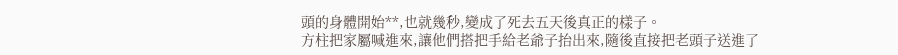頭的身體開始**,也就幾秒,變成了死去五天後真正的樣子。
方柱把家屬喊進來,讓他們搭把手給老爺子抬出來,隨後直接把老頭子送進了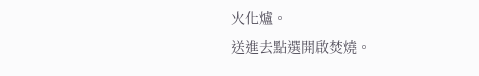火化爐。
送進去點選開啟焚燒。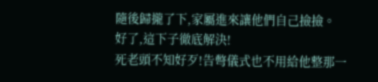隨後歸攏了下,家屬進來讓他們自己撿撿。
好了,這下子徹底解決!
死老頭不知好歹!告彆儀式也不用給他整那一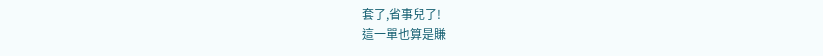套了,省事兒了!
這一單也算是賺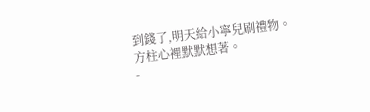到錢了,明天給小寧兒刷禮物。
方柱心裡默默想著。
-